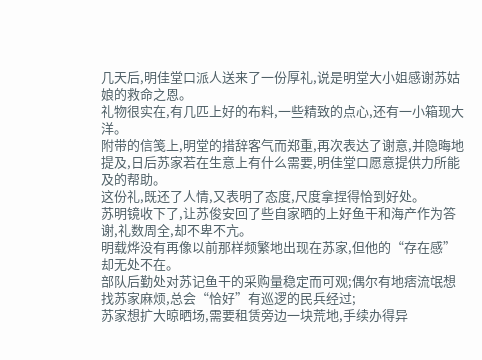几天后,明佳堂口派人送来了一份厚礼,说是明堂大小姐感谢苏姑娘的救命之恩。
礼物很实在,有几匹上好的布料,一些精致的点心,还有一小箱现大洋。
附带的信笺上,明堂的措辞客气而郑重,再次表达了谢意,并隐晦地提及,日后苏家若在生意上有什么需要,明佳堂口愿意提供力所能及的帮助。
这份礼,既还了人情,又表明了态度,尺度拿捏得恰到好处。
苏明镜收下了,让苏俊安回了些自家晒的上好鱼干和海产作为答谢,礼数周全,却不卑不亢。
明载烨没有再像以前那样频繁地出现在苏家,但他的“存在感”却无处不在。
部队后勤处对苏记鱼干的采购量稳定而可观;偶尔有地痞流氓想找苏家麻烦,总会“恰好”有巡逻的民兵经过;
苏家想扩大晾晒场,需要租赁旁边一块荒地,手续办得异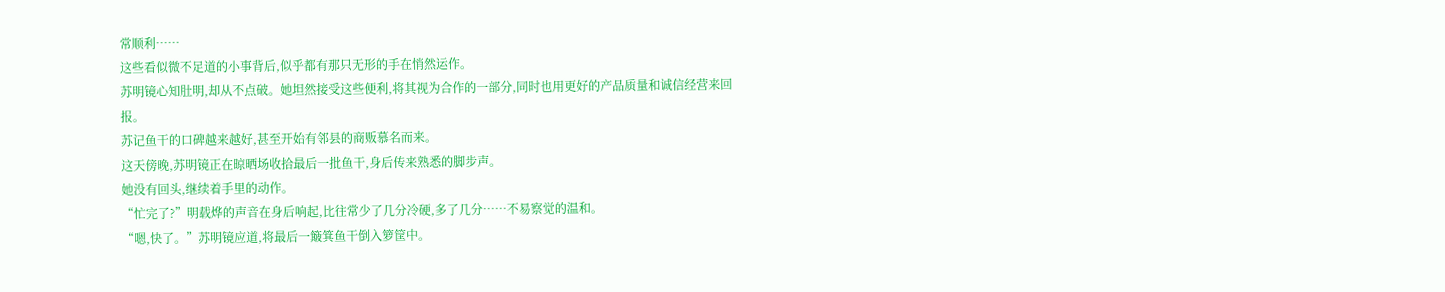常顺利……
这些看似微不足道的小事背后,似乎都有那只无形的手在悄然运作。
苏明镜心知肚明,却从不点破。她坦然接受这些便利,将其视为合作的一部分,同时也用更好的产品质量和诚信经营来回报。
苏记鱼干的口碑越来越好,甚至开始有邻县的商贩慕名而来。
这天傍晚,苏明镜正在晾晒场收拾最后一批鱼干,身后传来熟悉的脚步声。
她没有回头,继续着手里的动作。
“忙完了?”明载烨的声音在身后响起,比往常少了几分冷硬,多了几分……不易察觉的温和。
“嗯,快了。”苏明镜应道,将最后一簸箕鱼干倒入箩筐中。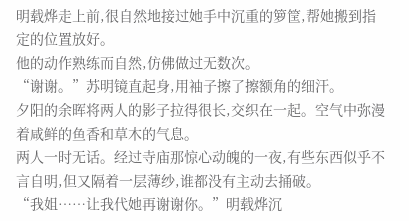明载烨走上前,很自然地接过她手中沉重的箩筐,帮她搬到指定的位置放好。
他的动作熟练而自然,仿佛做过无数次。
“谢谢。”苏明镜直起身,用袖子擦了擦额角的细汗。
夕阳的余晖将两人的影子拉得很长,交织在一起。空气中弥漫着咸鲜的鱼香和草木的气息。
两人一时无话。经过寺庙那惊心动魄的一夜,有些东西似乎不言自明,但又隔着一层薄纱,谁都没有主动去捅破。
“我姐……让我代她再谢谢你。”明载烨沉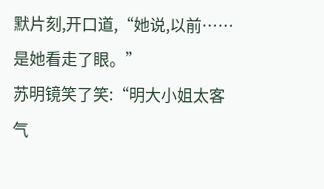默片刻,开口道,“她说,以前……是她看走了眼。”
苏明镜笑了笑:“明大小姐太客气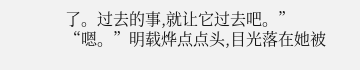了。过去的事,就让它过去吧。”
“嗯。”明载烨点点头,目光落在她被